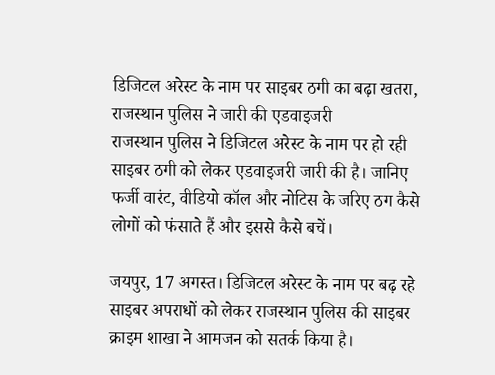डिजिटल अरेस्ट के नाम पर साइबर ठगी का बढ़ा खतरा, राजस्थान पुलिस ने जारी की एडवाइजरी
राजस्थान पुलिस ने डिजिटल अरेस्ट के नाम पर हो रही साइबर ठगी को लेकर एडवाइजरी जारी की है। जानिए फर्जी वारंट, वीडियो कॉल और नोटिस के जरिए ठग कैसे लोगों को फंसाते हैं और इससे कैसे बचें।

जयपुर, 17 अगस्त। डिजिटल अरेस्ट के नाम पर बढ़ रहे साइबर अपराधों को लेकर राजस्थान पुलिस की साइबर क्राइम शाखा ने आमजन को सतर्क किया है।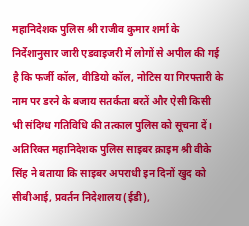महानिदेशक पुलिस श्री राजीव कुमार शर्मा के निर्देशानुसार जारी एडवाइजरी में लोगों से अपील की गई है कि फर्जी कॉल, वीडियो कॉल, नोटिस या गिरफ्तारी के नाम पर डरने के बजाय सतर्कता बरतें और ऐसी किसी भी संदिग्ध गतिविधि की तत्काल पुलिस को सूचना दें।
अतिरिक्त महानिदेशक पुलिस साइबर क्राइम श्री वीके सिंह ने बताया कि साइबर अपराधी इन दिनों खुद को सीबीआई, प्रवर्तन निदेशालय (ईडी),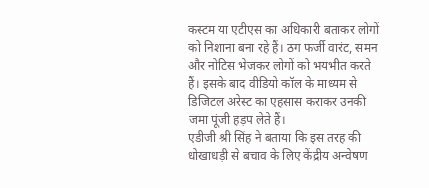कस्टम या एटीएस का अधिकारी बताकर लोगों को निशाना बना रहे हैं। ठग फर्जी वारंट, समन और नोटिस भेजकर लोगों को भयभीत करते हैं। इसके बाद वीडियो कॉल के माध्यम से डिजिटल अरेस्ट का एहसास कराकर उनकी जमा पूंजी हड़प लेते हैं।
एडीजी श्री सिंह ने बताया कि इस तरह की धोखाधड़ी से बचाव के लिए केंद्रीय अन्वेषण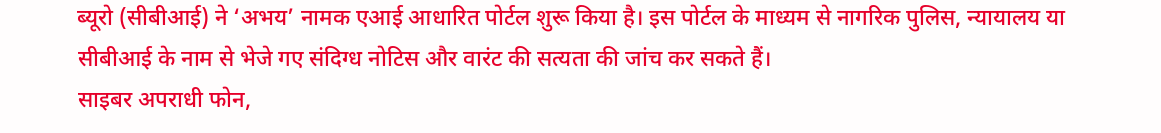ब्यूरो (सीबीआई) ने ‘अभय’ नामक एआई आधारित पोर्टल शुरू किया है। इस पोर्टल के माध्यम से नागरिक पुलिस, न्यायालय या सीबीआई के नाम से भेजे गए संदिग्ध नोटिस और वारंट की सत्यता की जांच कर सकते हैं।
साइबर अपराधी फोन,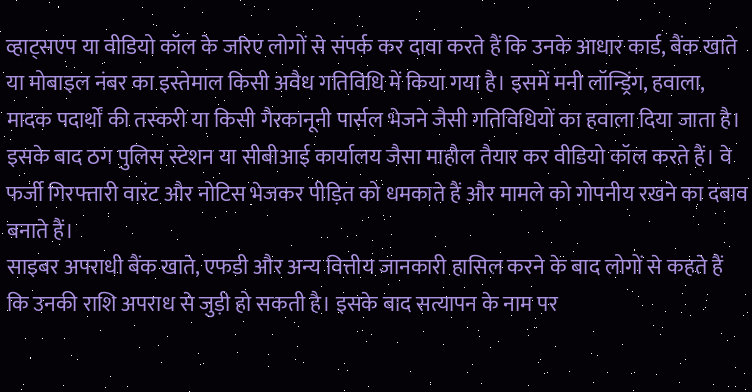व्हाट्सएप या वीडियो कॉल के जरिए लोगों से संपर्क कर दावा करते हैं कि उनके आधार कार्ड, बैंक खाते या मोबाइल नंबर का इस्तेमाल किसी अवैध गतिविधि में किया गया है। इसमें मनी लॉन्ड्रिंग, हवाला, मादक पदार्थों की तस्करी या किसी गैरकानूनी पार्सल भेजने जैसी गतिविधियों का हवाला दिया जाता है।
इसके बाद ठग पुलिस स्टेशन या सीबीआई कार्यालय जैसा माहौल तैयार कर वीडियो कॉल करते हैं। वे फर्जी गिरफ्तारी वारंट और नोटिस भेजकर पीड़ित को धमकाते हैं और मामले को गोपनीय रखने का दबाव बनाते हैं।
साइबर अपराधी बैंक खाते, एफडी और अन्य वित्तीय जानकारी हासिल करने के बाद लोगों से कहते हैं कि उनकी राशि अपराध से जुड़ी हो सकती है। इसके बाद सत्यापन के नाम पर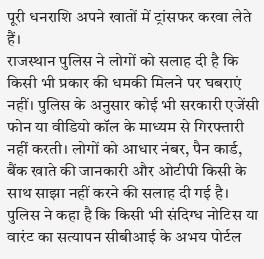पूरी धनराशि अपने खातों में ट्रांसफर करवा लेते हैं।
राजस्थान पुलिस ने लोगों को सलाह दी है कि किसी भी प्रकार की धमकी मिलने पर घबराएं नहीं। पुलिस के अनुसार कोई भी सरकारी एजेंसी फोन या वीडियो कॉल के माध्यम से गिरफ्तारी नहीं करती। लोगों को आधार नंबर, पैन कार्ड, बैंक खाते की जानकारी और ओटीपी किसी के साथ साझा नहीं करने की सलाह दी गई है।
पुलिस ने कहा है कि किसी भी संदिग्ध नोटिस या वारंट का सत्यापन सीबीआई के अभय पोर्टल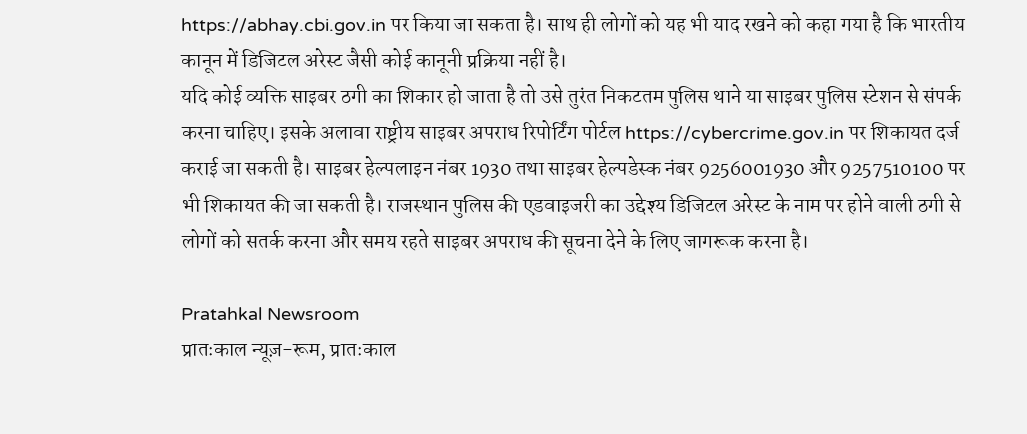https://abhay.cbi.gov.in पर किया जा सकता है। साथ ही लोगों को यह भी याद रखने को कहा गया है कि भारतीय कानून में डिजिटल अरेस्ट जैसी कोई कानूनी प्रक्रिया नहीं है।
यदि कोई व्यक्ति साइबर ठगी का शिकार हो जाता है तो उसे तुरंत निकटतम पुलिस थाने या साइबर पुलिस स्टेशन से संपर्क करना चाहिए। इसके अलावा राष्ट्रीय साइबर अपराध रिपोर्टिंग पोर्टल https://cybercrime.gov.in पर शिकायत दर्ज कराई जा सकती है। साइबर हेल्पलाइन नंबर 1930 तथा साइबर हेल्पडेस्क नंबर 9256001930 और 9257510100 पर भी शिकायत की जा सकती है। राजस्थान पुलिस की एडवाइजरी का उद्देश्य डिजिटल अरेस्ट के नाम पर होने वाली ठगी से लोगों को सतर्क करना और समय रहते साइबर अपराध की सूचना देने के लिए जागरूक करना है।

Pratahkal Newsroom
प्रातःकाल न्यूज़-रूम, प्रातःकाल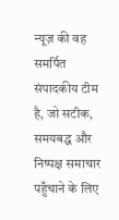न्यूज़ की वह समर्पित संपादकीय टीम है, जो सटीक, समयबद्ध और निष्पक्ष समाचार पहुँचाने के लिए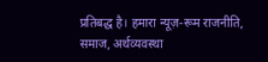प्रतिबद्ध है। हमारा न्यूज़-रूम राजनीति, समाज, अर्थव्यवस्था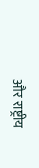और राष्ट्रीय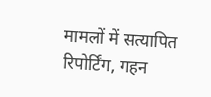मामलों में सत्यापित रिपोर्टिंग, गहन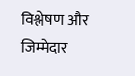विश्लेषण और जिम्मेदार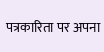पत्रकारिता पर अपना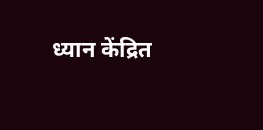ध्यान केंद्रित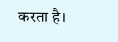करता है।